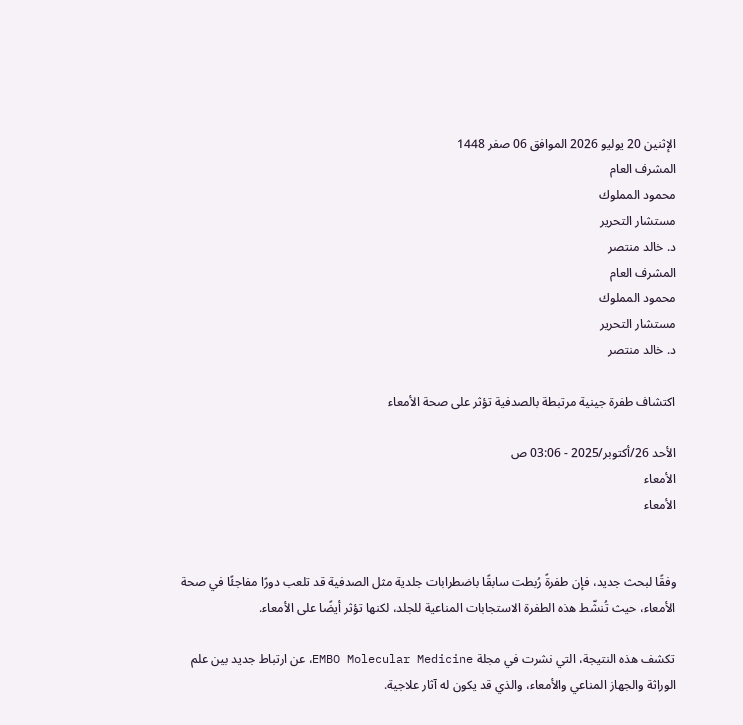الإثنين 20 يوليو 2026 الموافق 06 صفر 1448
المشرف العام
محمود المملوك
مستشار التحرير
د. خالد منتصر
المشرف العام
محمود المملوك
مستشار التحرير
د. خالد منتصر

اكتشاف طفرة جينية مرتبطة بالصدفية تؤثر على صحة الأمعاء

الأحد 26/أكتوبر/2025 - 03:06 ص
الأمعاء
الأمعاء


وفقًا لبحث جديد، فإن طفرةً رُبطت سابقًا باضطرابات جلدية مثل الصدفية قد تلعب دورًا مفاجئًا في صحة الأمعاء، حيث تُنشّط هذه الطفرة الاستجابات المناعية للجلد، لكنها تؤثر أيضًا على الأمعاء.

تكشف هذه النتيجة، التي نشرت في مجلة EMBO Molecular Medicine، عن ارتباط جديد بين علم الوراثة والجهاز المناعي والأمعاء، والذي قد يكون له آثار علاجية.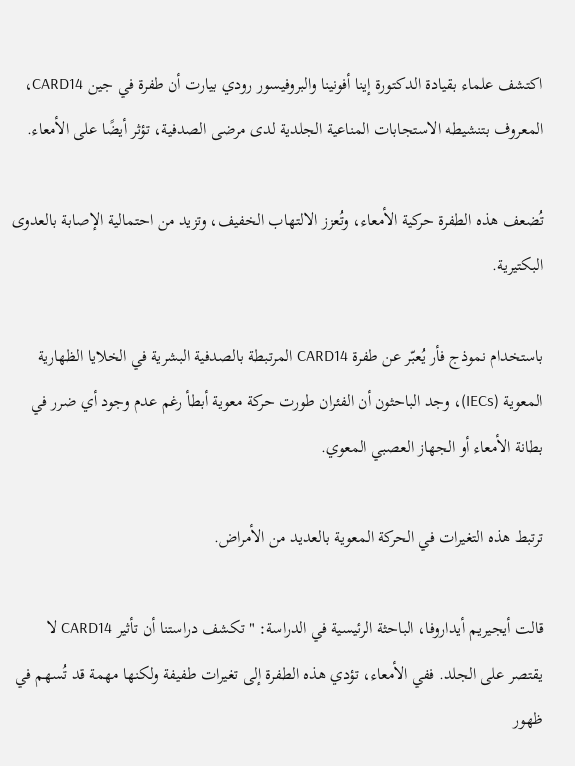اكتشف علماء بقيادة الدكتورة إينا أفونينا والبروفيسور رودي بيارت أن طفرة في جين CARD14، المعروف بتنشيطه الاستجابات المناعية الجلدية لدى مرضى الصدفية، تؤثر أيضًا على الأمعاء.

تُضعف هذه الطفرة حركية الأمعاء، وتُعزز الالتهاب الخفيف، وتزيد من احتمالية الإصابة بالعدوى البكتيرية.

باستخدام نموذج فأر يُعبّر عن طفرة CARD14 المرتبطة بالصدفية البشرية في الخلايا الظهارية المعوية (IECs)، وجد الباحثون أن الفئران طورت حركة معوية أبطأ رغم عدم وجود أي ضرر في بطانة الأمعاء أو الجهاز العصبي المعوي.

ترتبط هذه التغيرات في الحركة المعوية بالعديد من الأمراض.

قالت أيجيريم أيداروفا، الباحثة الرئيسية في الدراسة: "تكشف دراستنا أن تأثير CARD14 لا يقتصر على الجلد. ففي الأمعاء، تؤدي هذه الطفرة إلى تغيرات طفيفة ولكنها مهمة قد تُسهم في ظهور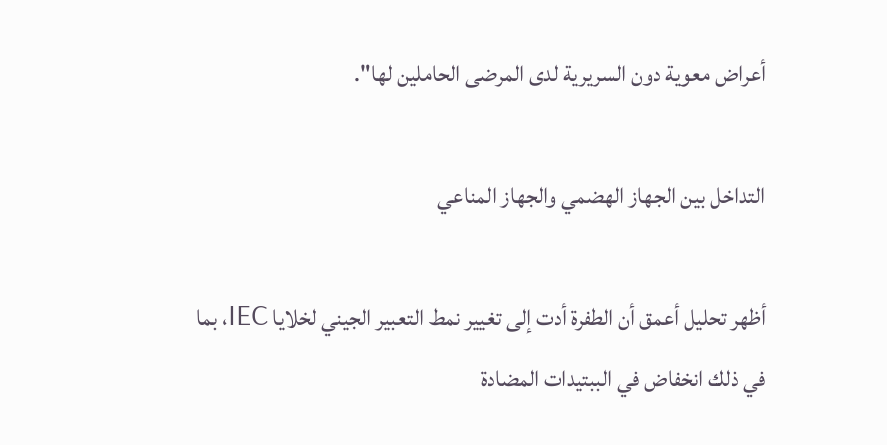أعراض معوية دون السريرية لدى المرضى الحاملين لها".

التداخل بين الجهاز الهضمي والجهاز المناعي

أظهر تحليل أعمق أن الطفرة أدت إلى تغيير نمط التعبير الجيني لخلايا IEC، بما في ذلك انخفاض في الببتيدات المضادة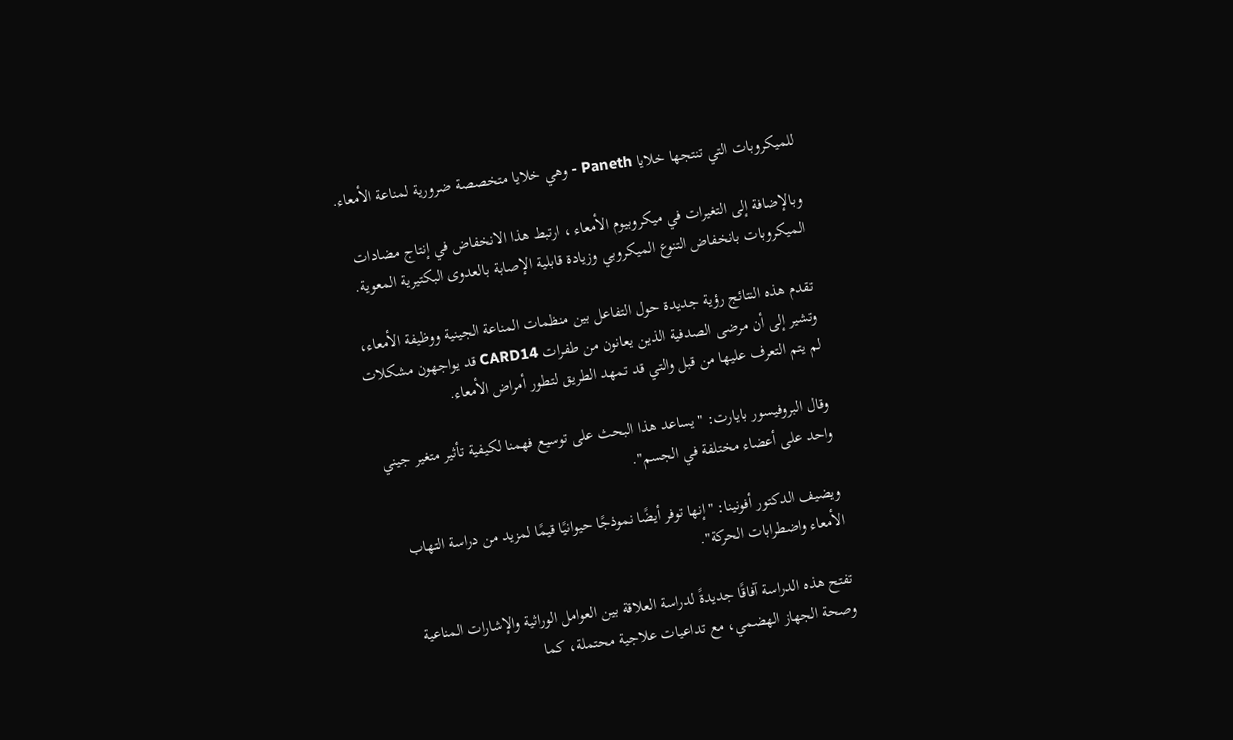للميكروبات التي تنتجها خلايا Paneth - وهي خلايا متخصصة ضرورية لمناعة الأمعاء.

وبالإضافة إلى التغيرات في ميكروبيوم الأمعاء ، ارتبط هذا الانخفاض في إنتاج مضادات الميكروبات بانخفاض التنوع الميكروبي وزيادة قابلية الإصابة بالعدوى البكتيرية المعوية.

تقدم هذه النتائج رؤية جديدة حول التفاعل بين منظمات المناعة الجينية ووظيفة الأمعاء، وتشير إلى أن مرضى الصدفية الذين يعانون من طفرات CARD14 قد يواجهون مشكلات لم يتم التعرف عليها من قبل والتي قد تمهد الطريق لتطور أمراض الأمعاء.

وقال البروفيسور بايارت: "يساعد هذا البحث على توسيع فهمنا لكيفية تأثير متغير جيني واحد على أعضاء مختلفة في الجسم".

ويضيف الدكتور أفونينا: "إنها توفر أيضًا نموذجًا حيوانيًا قيمًا لمزيد من دراسة التهاب الأمعاء واضطرابات الحركة".

تفتح هذه الدراسة آفاقًا جديدةً لدراسة العلاقة بين العوامل الوراثية والإشارات المناعية وصحة الجهاز الهضمي، مع تداعيات علاجية محتملة، كما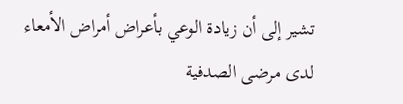تشير إلى أن زيادة الوعي بأعراض أمراض الأمعاء لدى مرضى الصدفية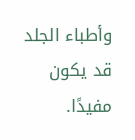وأطباء الجلد قد يكون مفيدًا.